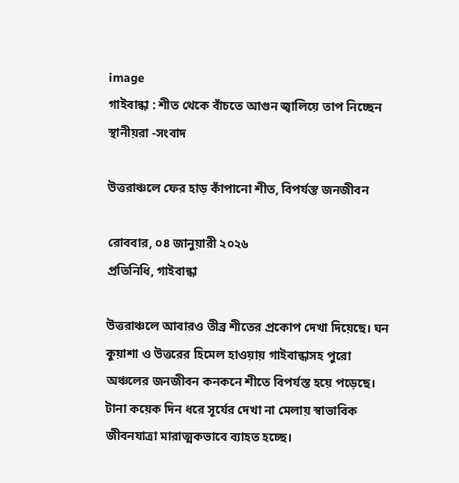image
গাইবান্ধা : শীত থেকে বাঁচতে আগুন জ্বালিয়ে তাপ নিচ্ছেন স্থানীয়রা -সংবাদ

উত্তরাঞ্চলে ফের হাড় কাঁপানো শীত, বিপর্যস্ত জনজীবন

রোববার, ০৪ জানুয়ারী ২০২৬
প্রতিনিধি, গাইবান্ধা

উত্তরাঞ্চলে আবারও তীব্র শীতের প্রকোপ দেখা দিয়েছে। ঘন কুয়াশা ও উত্তরের হিমেল হাওয়ায় গাইবান্ধাসহ পুরো অঞ্চলের জনজীবন কনকনে শীতে বিপর্যস্ত হয়ে পড়েছে। টানা কয়েক দিন ধরে সূর্যের দেখা না মেলায় স্বাভাবিক জীবনযাত্রা মারাত্মকভাবে ব্যাহত হচ্ছে।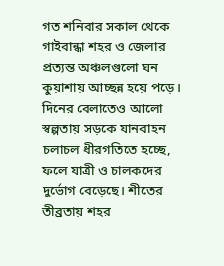গত শনিবার সকাল থেকে গাইবান্ধা শহর ও জেলার প্রত্যন্ত অঞ্চলগুলো ঘন কুয়াশায় আচ্ছন্ন হয়ে পড়ে। দিনের বেলাতেও আলো স্বল্পতায় সড়কে যানবাহন চলাচল ধীরগতিতে হচ্ছে, ফলে যাত্রী ও চালকদের দুর্ভোগ বেড়েছে। শীতের তীব্রতায় শহর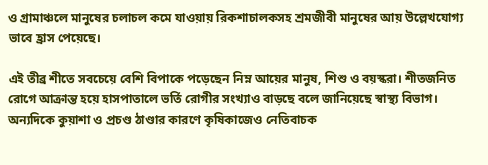ও গ্রামাঞ্চলে মানুষের চলাচল কমে যাওয়ায় রিকশাচালকসহ শ্রমজীবী মানুষের আয় উল্লেখযোগ্য ভাবে হ্রাস পেয়েছে।

এই তীব্র শীতে সবচেয়ে বেশি বিপাকে পড়েছেন নিম্ন আয়ের মানুষ, শিশু ও বয়স্করা। শীতজনিত রোগে আক্রান্ত হয়ে হাসপাতালে ভর্তি রোগীর সংখ্যাও বাড়ছে বলে জানিয়েছে স্বাস্থ্য বিভাগ। অন্যদিকে কুয়াশা ও প্রচণ্ড ঠাণ্ডার কারণে কৃষিকাজেও নেতিবাচক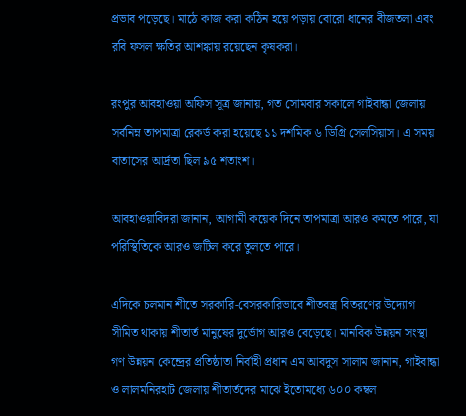প্রভাব পড়েছে। মাঠে কাজ করা কঠিন হয়ে পড়ায় বোরো ধানের বীজতলা এবং রবি ফসল ক্ষতির আশঙ্কায় রয়েছেন কৃষকরা।

রংপুর আবহাওয়া অফিস সূত্র জানায়, গত সোমবার সকালে গাইবান্ধা জেলায় সর্বনিম্ন তাপমাত্রা রেকর্ড করা হয়েছে ১১ দশমিক ৬ ডিগ্রি সেলসিয়াস। এ সময় বাতাসের আর্দ্রতা ছিল ৯৫ শতাংশ।

আবহাওয়াবিদরা জানান, আগামী কয়েক দিনে তাপমাত্রা আরও কমতে পারে, যা পরিস্থিতিকে আরও জটিল করে তুলতে পারে।

এদিকে চলমান শীতে সরকারি-বেসরকারিভাবে শীতবস্ত্র বিতরণের উদ্যোগ সীমিত থাকায় শীতার্ত মানুষের দুর্ভোগ আরও বেড়েছে। মানবিক উন্নয়ন সংস্থা গণ উন্নয়ন কেন্দ্রের প্রতিষ্ঠাতা নির্বাহী প্রধান এম আবদুস সালাম জানান, গাইবান্ধা ও লালমনিরহাট জেলায় শীতার্তদের মাঝে ইতোমধ্যে ৬০০ কম্বল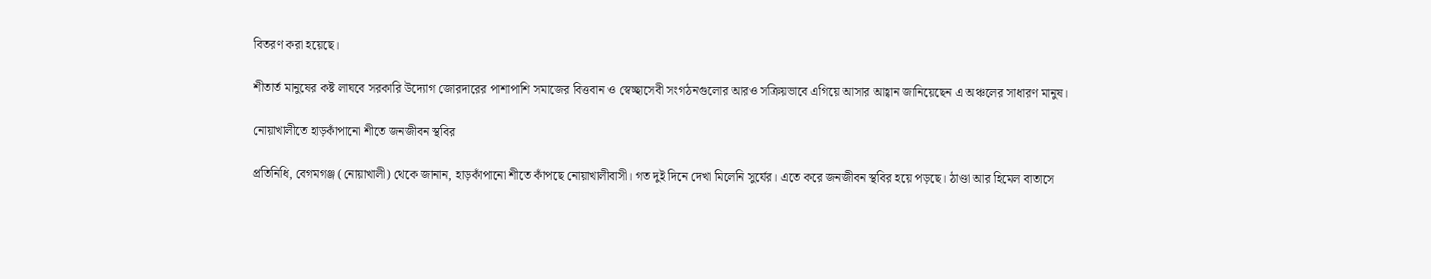বিতরণ করা হয়েছে।

শীতার্ত মানুষের কষ্ট লাঘবে সরকারি উদ্যোগ জোরদারের পাশাপাশি সমাজের বিত্তবান ও স্বেচ্ছাসেবী সংগঠনগুলোর আরও সক্রিয়ভাবে এগিয়ে আসার আহ্বান জানিয়েছেন এ অঞ্চলের সাধারণ মানুষ।

নোয়াখালীতে হাড়কাঁপানো শীতে জনজীবন স্থবির

প্রতিনিধি, বেগমগঞ্জ (নোয়াখালী) থেকে জানান, হাড়কাঁপানো শীতে কাঁপছে নোয়াখালীবাসী। গত দুই দিনে দেখা মিলেনি সুর্যের। এতে করে জনজীবন স্থবির হয়ে পড়ছে। ঠাণ্ডা আর হিমেল বাতাসে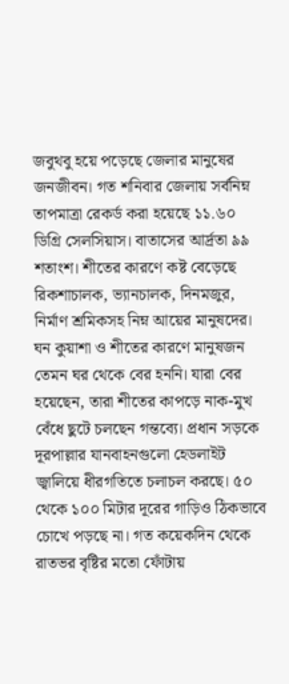জবুথবু হয়ে পড়েছে জেলার মানুষের জনজীবন। গত শনিবার জেলায় সর্বনিম্ন তাপমাত্রা রেকর্ড করা হয়েছে ১১.৬০ ডিগ্রি সেলসিয়াস। বাতাসের আর্দ্রতা ৯৯ শতাংশ। শীতের কারণে কষ্ট বেড়েছে রিকশাচালক, ভ্যানচালক, দিনমজুর, নির্মাণ শ্রমিকসহ নিম্ন আয়ের মানুষদের। ঘন কুয়াশা ও শীতের কারণে মানুষজন তেমন ঘর থেকে বের হননি। যারা বের হয়েছেন, তারা শীতের কাপড়ে নাক-মুখ বেঁধে ছুটে চলছেন গন্তব্যে। প্রধান সড়কে দূরপাল্লার যানবাহনগুলো হেডলাইট জ্বালিয়ে ধীরগতিতে চলাচল করছে। ৫০ থেকে ১০০ মিটার দূরের গাড়িও ঠিকভাবে চোখে পড়ছে না। গত কয়েকদিন থেকে রাতভর বৃষ্টির মতো ফোঁটায়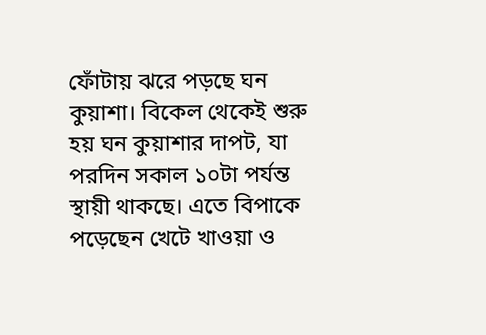ফোঁটায় ঝরে পড়ছে ঘন কুয়াশা। বিকেল থেকেই শুরু হয় ঘন কুয়াশার দাপট, যা পরদিন সকাল ১০টা পর্যন্ত স্থায়ী থাকছে। এতে বিপাকে পড়েছেন খেটে খাওয়া ও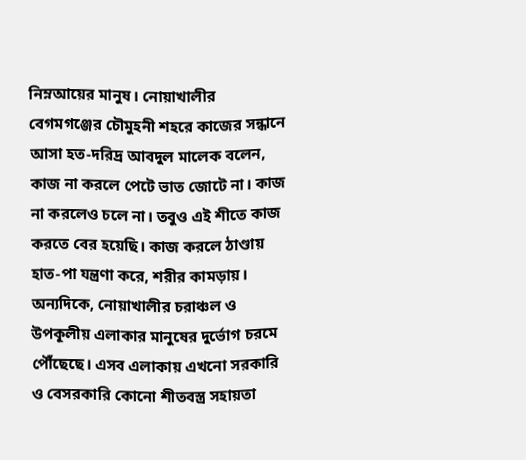নিম্নআয়ের মানুষ। নোয়াখালীর বেগমগঞ্জের চৌমুহনী শহরে কাজের সন্ধানে আসা হত-দরিদ্র আবদুল মালেক বলেন, কাজ না করলে পেটে ভাত জোটে না। কাজ না করলেও চলে না। তবুও এই শীতে কাজ করতে বের হয়েছি। কাজ করলে ঠাণ্ডায় হাত-পা যন্ত্রণা করে, শরীর কামড়ায়। অন্যদিকে, নোয়াখালীর চরাঞ্চল ও উপকূলীয় এলাকার মানুষের দুর্ভোগ চরমে পৌঁছেছে। এসব এলাকায় এখনো সরকারি ও বেসরকারি কোনো শীতবস্ত্র সহায়তা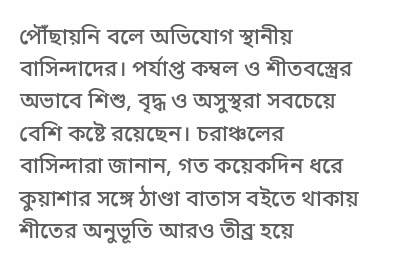পৌঁছায়নি বলে অভিযোগ স্থানীয় বাসিন্দাদের। পর্যাপ্ত কম্বল ও শীতবস্ত্রের অভাবে শিশু, বৃদ্ধ ও অসুস্থরা সবচেয়ে বেশি কষ্টে রয়েছেন। চরাঞ্চলের বাসিন্দারা জানান, গত কয়েকদিন ধরে কুয়াশার সঙ্গে ঠাণ্ডা বাতাস বইতে থাকায় শীতের অনুভূতি আরও তীব্র হয়ে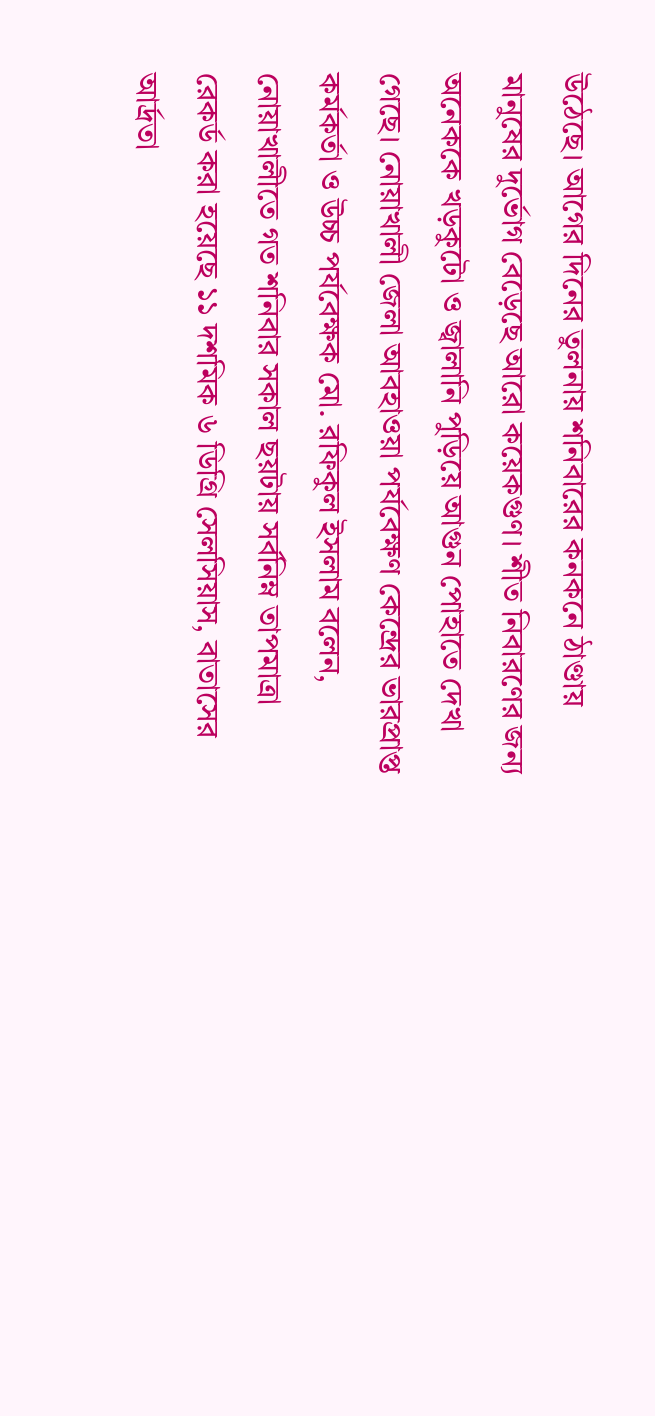উঠেছে। আগের দিনের তুলনায় শনিবারের কনকনে ঠাণ্ডায় মানুষের দুর্ভোগ বেড়েছে আরো কয়েকগুণ। শীত নিবারণের জন্য অনেককে খড়কুটো ও জ্বালানি পুড়িয়ে আগুন পোহাতে দেখা গেছে। নোয়াখালী জেলা আবহাওয়া পর্যবেক্ষণ কেন্দ্রের ভারপ্রাপ্ত কর্মকর্তা ও উচ্চ পর্যবেক্ষক মো. রফিকুল ইসলাম বলেন, নোয়াখালীতে গত শনিবার সকাল ছয়টায় সর্বনিম্ন তাপমাত্রা রেকর্ড করা হয়েছে ১১ দশমিক ৬ ডিগ্রি সেলসিয়াস, বাতাসের আর্দ্রতা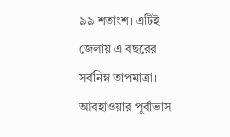৯৯ শতাংশ। এটিই জেলায় এ বছরের সর্বনিম্ন তাপমাত্রা। আবহাওয়ার পূর্বাভাস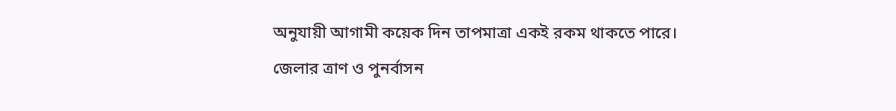অনুযায়ী আগামী কয়েক দিন তাপমাত্রা একই রকম থাকতে পারে। জেলার ত্রাণ ও পুনর্বাসন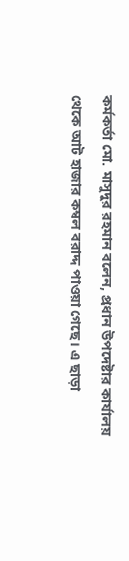কর্মকর্তা মো. মাসুদুর রহমান বলেন, প্রধান উপদেষ্টার কার্যালয় থেকে আট হাজার কম্বল বরাদ্দ পাওয়া গেছে। এ ছাড়া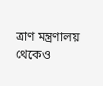ত্রাণ মন্ত্রণালয় থেকেও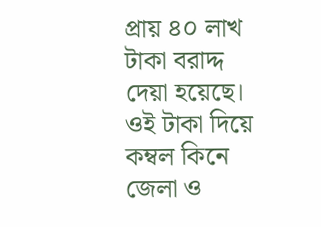প্রায় ৪০ লাখ টাকা বরাদ্দ দেয়া হয়েছে। ওই টাকা দিয়ে কম্বল কিনে জেলা ও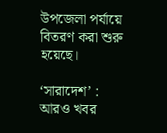উপজেলা পর্যায়ে বিতরণ করা শুরু হয়েছে।

‘সারাদেশ’ : আরও খবর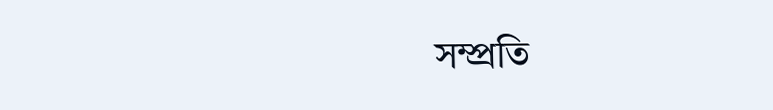সম্প্রতি